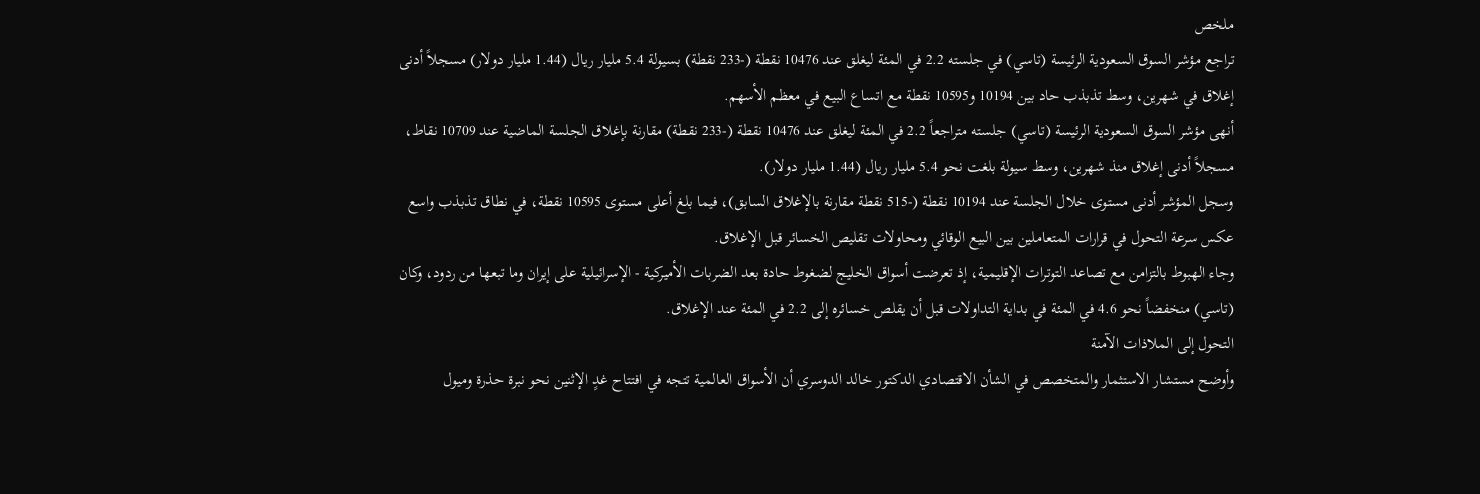ملخص
تراجع مؤشر السوق السعودية الرئيسة (تاسي) في جلسته 2.2 في المئة ليغلق عند 10476 نقطة (-233 نقطة) بسيولة 5.4 مليار ريال (1.44 مليار دولار) مسجلاً أدنى إغلاق في شهرين، وسط تذبذب حاد بين 10194 و10595 نقطة مع اتساع البيع في معظم الأسهم.
أنهى مؤشر السوق السعودية الرئيسة (تاسي) جلسته متراجعاً 2.2 في المئة ليغلق عند 10476 نقطة (-233 نقطة) مقارنة بإغلاق الجلسة الماضية عند 10709 نقاط، مسجلاً أدنى إغلاق منذ شهرين، وسط سيولة بلغت نحو 5.4 مليار ريال (1.44 مليار دولار).
وسجل المؤشر أدنى مستوى خلال الجلسة عند 10194 نقطة (-515 نقطة مقارنة بالإغلاق السابق)، فيما بلغ أعلى مستوى 10595 نقطة، في نطاق تذبذب واسع عكس سرعة التحول في قرارات المتعاملين بين البيع الوقائي ومحاولات تقليص الخسائر قبل الإغلاق.
وجاء الهبوط بالتزامن مع تصاعد التوترات الإقليمية، إذ تعرضت أسواق الخليج لضغوط حادة بعد الضربات الأميركية - الإسرائيلية على إيران وما تبعها من ردود، وكان (تاسي) منخفضاً نحو 4.6 في المئة في بداية التداولات قبل أن يقلص خسائره إلى 2.2 في المئة عند الإغلاق.
التحول إلى الملاذات الآمنة
وأوضح مستشار الاستثمار والمتخصص في الشأن الاقتصادي الدكتور خالد الدوسري أن الأسواق العالمية تتجه في افتتاح غدٍ الإثنين نحو نبرة حذرة وميول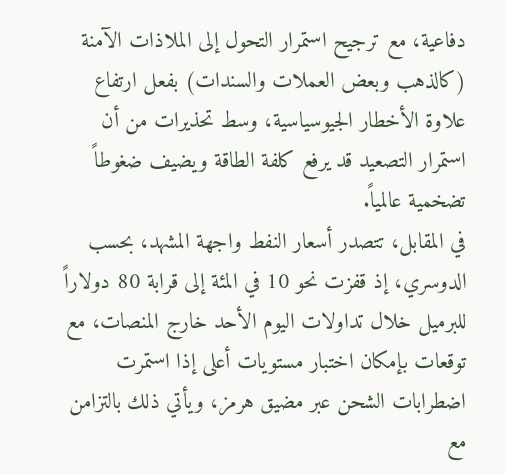دفاعية، مع ترجيح استمرار التحول إلى الملاذات الآمنة (كالذهب وبعض العملات والسندات) بفعل ارتفاع علاوة الأخطار الجيوسياسية، وسط تحذيرات من أن استمرار التصعيد قد يرفع كلفة الطاقة ويضيف ضغوطاً تضخمية عالمياً.
في المقابل، تتصدر أسعار النفط واجهة المشهد، بحسب الدوسري، إذ قفزت نحو 10 في المئة إلى قرابة 80 دولاراً للبرميل خلال تداولات اليوم الأحد خارج المنصات، مع توقعات بإمكان اختبار مستويات أعلى إذا استمرت اضطرابات الشحن عبر مضيق هرمز، ويأتي ذلك بالتزامن مع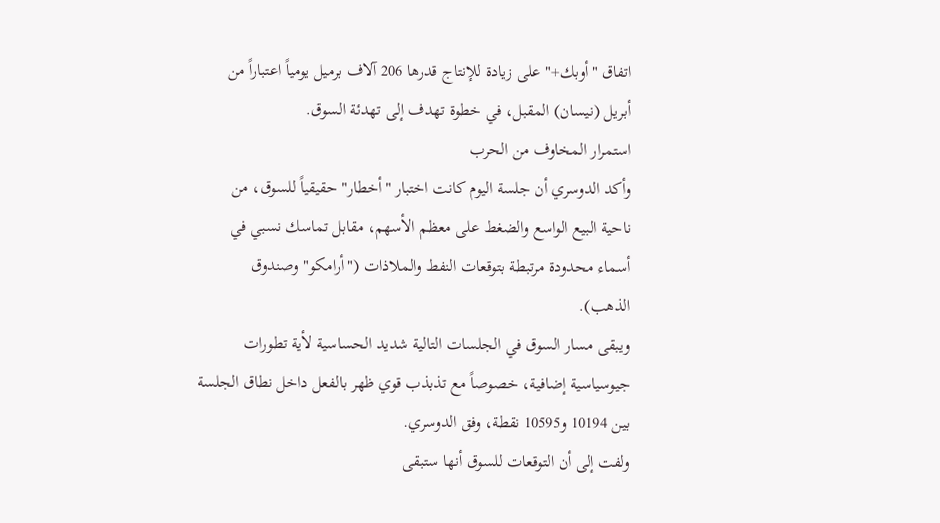اتفاق "أوبك+" على زيادة للإنتاج قدرها 206 آلاف برميل يومياً اعتباراً من أبريل (نيسان) المقبل، في خطوة تهدف إلى تهدئة السوق.
استمرار المخاوف من الحرب
وأكد الدوسري أن جلسة اليوم كانت اختبار "أخطار" حقيقياً للسوق، من ناحية البيع الواسع والضغط على معظم الأسهم، مقابل تماسك نسبي في أسماء محدودة مرتبطة بتوقعات النفط والملاذات ("أرامكو" وصندوق الذهب).
ويبقى مسار السوق في الجلسات التالية شديد الحساسية لأية تطورات جيوسياسية إضافية، خصوصاً مع تذبذب قوي ظهر بالفعل داخل نطاق الجلسة بين 10194 و10595 نقطة، وفق الدوسري.
ولفت إلى أن التوقعات للسوق أنها ستبقى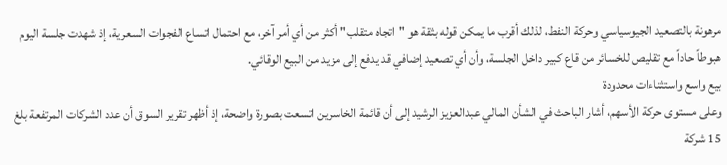مرهونة بالتصعيد الجيوسياسي وحركة النفط، لذلك أقرب ما يمكن قوله بثقة هو "اتجاه متقلب" أكثر من أي أمر آخر، مع احتمال اتساع الفجوات السعرية، إذ شهدت جلسة اليوم هبوطاً حاداً مع تقليص للخسائر من قاع كبير داخل الجلسة، وأن أي تصعيد إضافي قد يدفع إلى مزيد من البيع الوقائي.
بيع واسع واستثناءات محدودة
وعلى مستوى حركة الأسهم، أشار الباحث في الشأن المالي عبدالعزيز الرشيد إلى أن قائمة الخاسرين اتسعت بصورة واضحة، إذ أظهر تقرير السوق أن عدد الشركات المرتفعة بلغ 15 شركة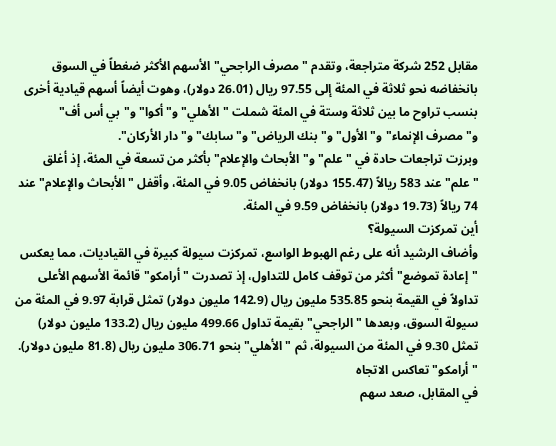مقابل 252 شركة متراجعة، وتقدم "مصرف الراجحي" الأسهم الأكثر ضغطاً في السوق بانخفاضه نحو ثلاثة في المئة إلى 97.55 ريال (26.01 دولار)، وهوت أيضاً أسهم قيادية أخرى بنسب تراوح ما بين ثلاثة وستة في المئة شملت "الأهلي" و"أكوا" و"بي أس أف" و"مصرف الإنماء" و"الأول" و"بنك الرياض" و"سابك" و"دار الأركان".
وبرزت تراجعات حادة في "علم" و"الأبحاث والإعلام" بأكثر من تسعة في المئة، إذ أغلق "علم" عند 583 ريالاً (155.47 دولار) بانخفاض 9.05 في المئة، وأقفل "الأبحاث والإعلام" عند 74 ريالاً (19.73 دولار) بانخفاض 9.59 في المئة.
أين تمركزت السيولة؟
وأضاف الرشيد أنه على رغم الهبوط الواسع، تمركزت سيولة كبيرة في القياديات، مما يعكس "إعادة تموضع" أكثر من توقف كامل للتداول، إذ تصدرت "أرامكو" قائمة الأسهم الأعلى تداولاً في القيمة بنحو 535.85 مليون ريال (142.9 مليون دولار) تمثل قرابة 9.97 في المئة من سيولة السوق، وبعدها "الراجحي" بقيمة تداول 499.66 مليون ريال (133.2 مليون دولار) تمثل 9.30 في المئة من السيولة، ثم "الأهلي" بنحو 306.71 مليون ريال (81.8 مليون دولار).
"أرامكو" تعاكس الاتجاه
في المقابل، صعد سهم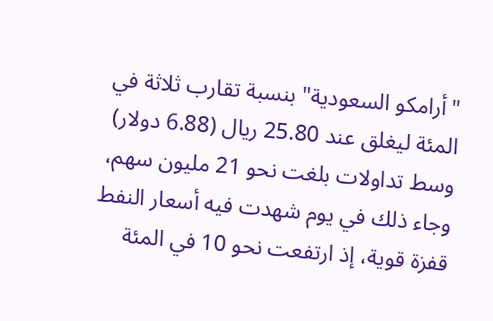"أرامكو السعودية" بنسبة تقارب ثلاثة في المئة ليغلق عند 25.80 ريال (6.88 دولار) وسط تداولات بلغت نحو 21 مليون سهم، وجاء ذلك في يوم شهدت فيه أسعار النفط قفزة قوية، إذ ارتفعت نحو 10 في المئة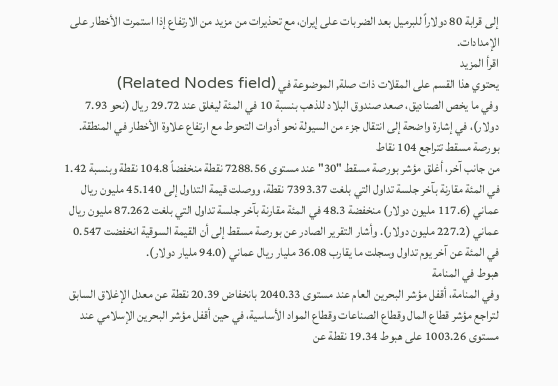إلى قرابة 80 دولاراً للبرميل بعد الضربات على إيران، مع تحذيرات من مزيد من الارتفاع إذا استمرت الأخطار على الإمدادات.
اقرأ المزيد
يحتوي هذا القسم على المقلات ذات صلة, الموضوعة في (Related Nodes field)
وفي ما يخص الصناديق، صعد صندوق البلاد للذهب بنسبة 10 في المئة ليغلق عند 29.72 ريال (نحو 7.93 دولار)، في إشارة واضحة إلى انتقال جزء من السيولة نحو أدوات التحوط مع ارتفاع علاوة الأخطار في المنطقة.
بورصة مسقط تتراجع 104 نقاط
من جانب آخر، أغلق مؤشر بورصة مسقط "30" عند مستوى 7288.56 نقطة منخفضاً 104.8 نقطة وبنسبة 1.42 في المئة مقارنة بآخر جلسة تداول التي بلغت 7393.37 نقطة، ووصلت قيمة التداول إلى 45.140 مليون ريال عماني (117.6 مليون دولار) منخفضة 48.3 في المئة مقارنة بآخر جلسة تداول التي بلغت 87.262 مليون ريال عماني (227.2 مليون دولار). وأشار التقرير الصادر عن بورصة مسقط إلى أن القيمة السوقية انخفضت 0.547 في المئة عن آخر يوم تداول وسجلت ما يقارب 36.08 مليار ريال عماني (94.0 مليار دولار).
هبوط في المنامة
وفي المنامة، أقفل مؤشر البحرين العام عند مستوى 2040.33 بانخفاض 20.39 نقطة عن معدل الإغلاق السابق لتراجع مؤشر قطاع المال وقطاع الصناعات وقطاع المواد الأساسية، في حين أقفل مؤشر البحرين الإسلامي عند مستوى 1003.26 على هبوط 19.34 نقطة عن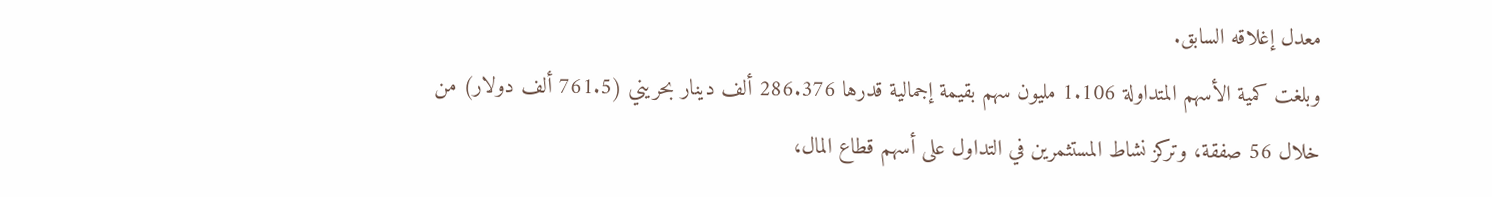معدل إغلاقه السابق.
وبلغت كمية الأسهم المتداولة 1.106 مليون سهم بقيمة إجمالية قدرها 286.376 ألف دينار بحريني (761.5 ألف دولار) من خلال 56 صفقة، وتركز نشاط المستثمرين في التداول على أسهم قطاع المال،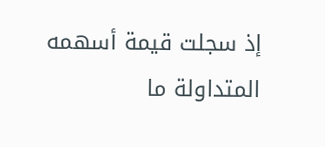إذ سجلت قيمة أسهمه المتداولة ما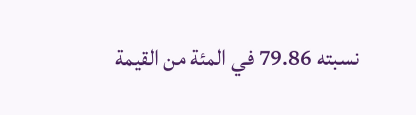نسبته 79.86 في المئة من القيمة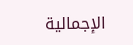الإجمالية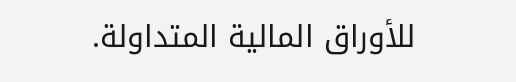للأوراق المالية المتداولة.